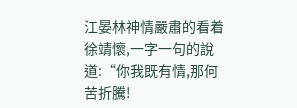江晏林神情嚴肅的看着徐靖懷,一字一句的說道:“你我既有情,那何苦折騰!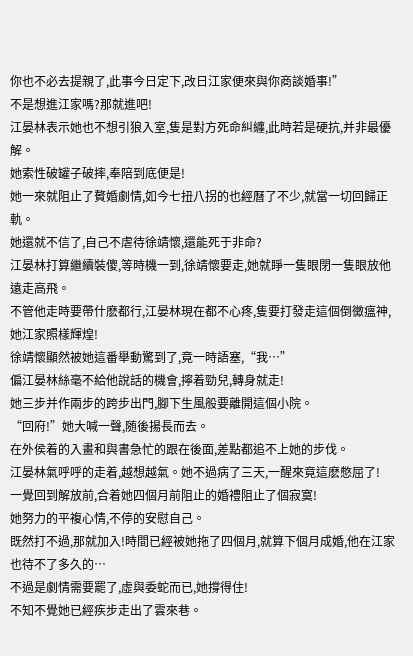你也不必去提親了,此事今日定下,改日江家便來與你商談婚事!”
不是想進江家嗎?那就進吧!
江晏林表示她也不想引狼入室,隻是對方死命糾纏,此時若是硬抗,并非最優解。
她索性破罐子破摔,奉陪到底便是!
她一來就阻止了贅婚劇情,如今七扭八拐的也經曆了不少,就當一切回歸正軌。
她還就不信了,自己不虐待徐靖懷,還能死于非命?
江晏林打算繼續裝傻,等時機一到,徐靖懷要走,她就睜一隻眼閉一隻眼放他遠走高飛。
不管他走時要帶什麽都行,江晏林現在都不心疼,隻要打發走這個倒黴瘟神,她江家照樣輝煌!
徐靖懷顯然被她這番舉動驚到了,竟一時語塞,“我…”
偏江晏林絲毫不給他說話的機會,擰着勁兒,轉身就走!
她三步并作兩步的跨步出門,腳下生風般要離開這個小院。
“回府!”她大喊一聲,随後揚長而去。
在外侯着的入畫和與書急忙的跟在後面,差點都追不上她的步伐。
江晏林氣呼呼的走着,越想越氣。她不過病了三天,一醒來竟這麽憋屈了!
一覺回到解放前,合着她四個月前阻止的婚禮阻止了個寂寞!
她努力的平複心情,不停的安慰自己。
既然打不過,那就加入!時間已經被她拖了四個月,就算下個月成婚,他在江家也待不了多久的…
不過是劇情需要罷了,虛與委蛇而已,她撐得住!
不知不覺她已經疾步走出了雲來巷。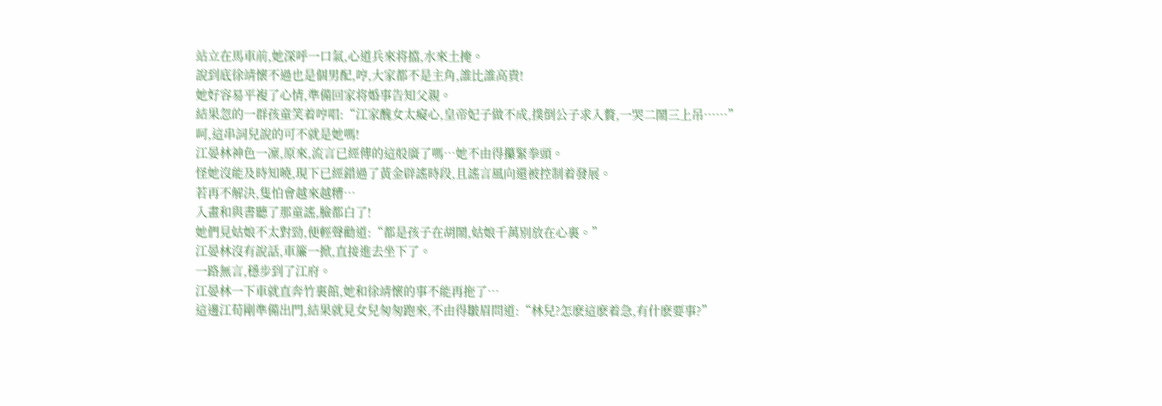站立在馬車前,她深呼一口氣,心道兵來将擋,水來土掩。
說到底徐靖懷不過也是個男配,哼,大家都不是主角,誰比誰高貴!
她好容易平複了心情,準備回家将婚事告知父親。
結果忽的一群孩童笑着哼唱:“江家醜女太癡心,皇帝妃子做不成,撲倒公子求入贅,一哭二鬧三上吊……”
呵,這串詞兒說的可不就是她嗎!
江晏林神色一凜,原來,流言已經傳的這般廣了嗎…她不由得攥緊拳頭。
怪她沒能及時知曉,現下已經錯過了黃金辟謠時段,且謠言風向還被控制着發展。
若再不解決,隻怕會越來越糟…
入畫和與書聽了那童謠,臉都白了!
她們見姑娘不太對勁,便輕聲勸道:“都是孩子在胡鬧,姑娘千萬别放在心裏。”
江晏林沒有說話,車簾一掀,直接進去坐下了。
一路無言,穩步到了江府。
江晏林一下車就直奔竹裏館,她和徐靖懷的事不能再拖了…
這邊江荀剛準備出門,結果就見女兒匆匆跑來,不由得皺眉問道:“林兒?怎麽這麽着急,有什麽要事?”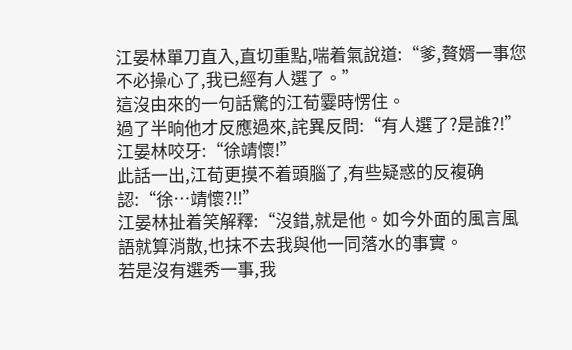江晏林單刀直入,直切重點,喘着氣說道:“爹,贅婿一事您不必操心了,我已經有人選了。”
這沒由來的一句話驚的江荀霎時愣住。
過了半晌他才反應過來,詫異反問:“有人選了?是誰?!”
江晏林咬牙:“徐靖懷!”
此話一出,江荀更摸不着頭腦了,有些疑惑的反複确認:“徐…靖懷?!!”
江晏林扯着笑解釋:“沒錯,就是他。如今外面的風言風語就算消散,也抹不去我與他一同落水的事實。
若是沒有選秀一事,我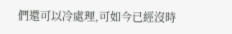們還可以冷處理,可如今已經沒時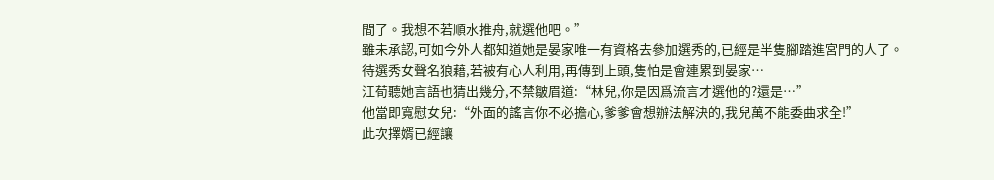間了。我想不若順水推舟,就選他吧。”
雖未承認,可如今外人都知道她是晏家唯一有資格去參加選秀的,已經是半隻腳踏進宮門的人了。
待選秀女聲名狼藉,若被有心人利用,再傳到上頭,隻怕是會連累到晏家…
江荀聽她言語也猜出幾分,不禁皺眉道:“林兒,你是因爲流言才選他的?還是…”
他當即寬慰女兒:“外面的謠言你不必擔心,爹爹會想辦法解決的,我兒萬不能委曲求全!”
此次擇婿已經讓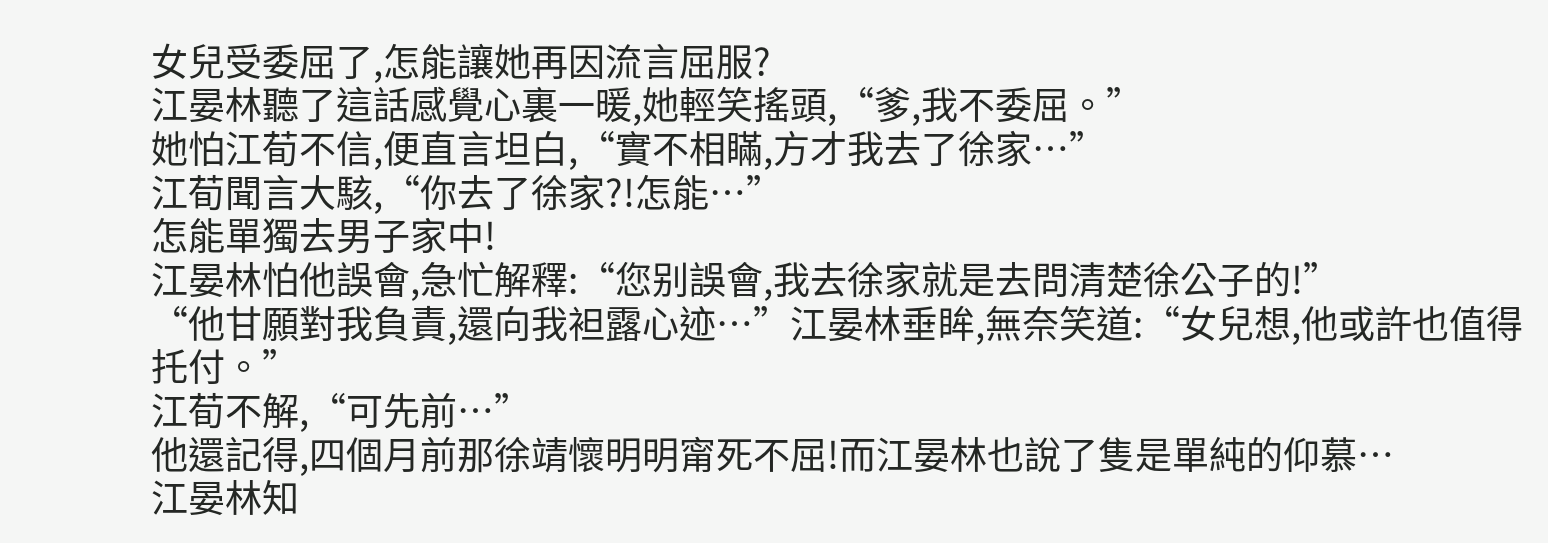女兒受委屈了,怎能讓她再因流言屈服?
江晏林聽了這話感覺心裏一暖,她輕笑搖頭,“爹,我不委屈。”
她怕江荀不信,便直言坦白,“實不相瞞,方才我去了徐家…”
江荀聞言大駭,“你去了徐家?!怎能…”
怎能單獨去男子家中!
江晏林怕他誤會,急忙解釋:“您别誤會,我去徐家就是去問清楚徐公子的!”
“他甘願對我負責,還向我袒露心迹…”江晏林垂眸,無奈笑道:“女兒想,他或許也值得托付。”
江荀不解,“可先前…”
他還記得,四個月前那徐靖懷明明甯死不屈!而江晏林也說了隻是單純的仰慕…
江晏林知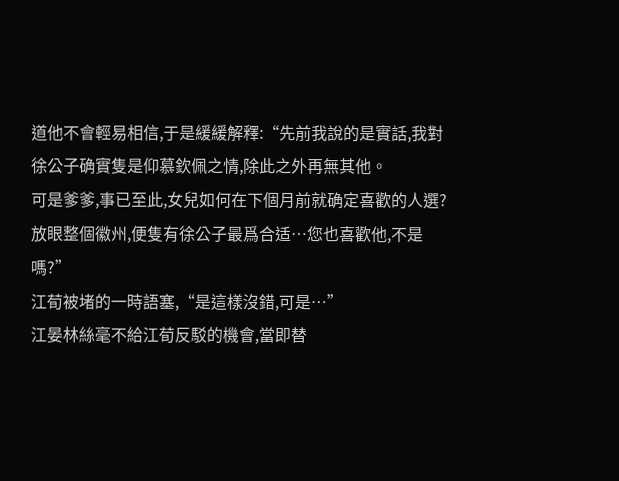道他不會輕易相信,于是緩緩解釋:“先前我說的是實話,我對徐公子确實隻是仰慕欽佩之情,除此之外再無其他。
可是爹爹,事已至此,女兒如何在下個月前就确定喜歡的人選?放眼整個徽州,便隻有徐公子最爲合适…您也喜歡他,不是嗎?”
江荀被堵的一時語塞,“是這樣沒錯,可是…”
江晏林絲毫不給江荀反駁的機會,當即替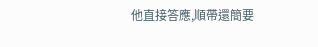他直接答應,順帶還簡要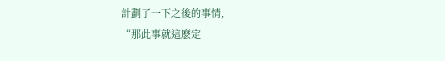計劃了一下之後的事情,
“那此事就這麽定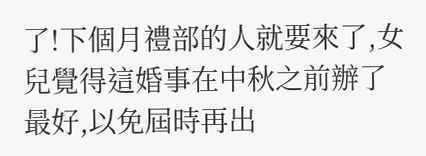了!下個月禮部的人就要來了,女兒覺得這婚事在中秋之前辦了最好,以免屆時再出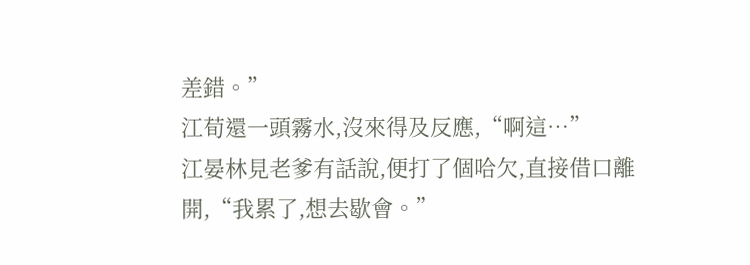差錯。”
江荀還一頭霧水,沒來得及反應,“啊這…”
江晏林見老爹有話說,便打了個哈欠,直接借口離開,“我累了,想去歇會。”